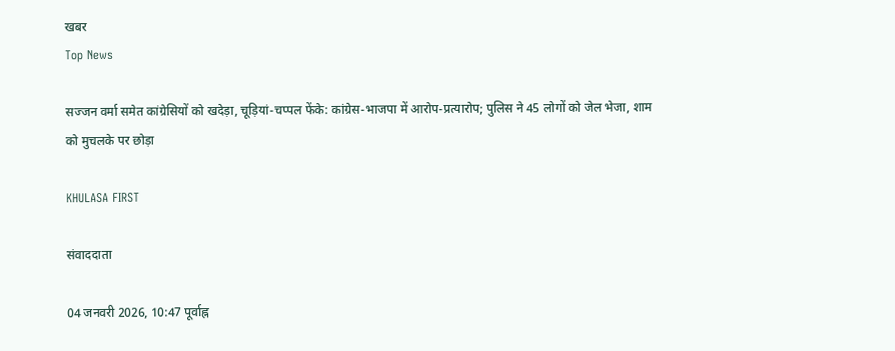खबर
Top News

सज्जन वर्मा समेत कांग्रेसियों को खदेड़ा, चूड़ियां-चप्पल फेंके: कांग्रेस-भाजपा में आरोप-प्रत्यारोप; पुलिस ने 45 लोगों को जेल भेजा, शाम को मुचलके पर छोड़ा

KHULASA FIRST

संवाददाता

04 जनवरी 2026, 10:47 पूर्वाह्न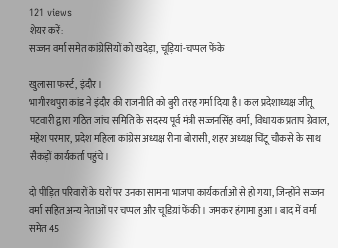121 views
शेयर करें:
सज्जन वर्मा समेत कांग्रेसियों को खदेड़ा, चूड़ियां-चप्पल फेंके

खुलासा फर्स्ट, इंदौर।
भागीरथपुरा कांड ने इंदौर की राजनीति को बुरी तरह गर्मा दिया है। कल प्रदेशाध्यक्ष जीतू पटवारी द्वारा गठित जांच समिति के सदस्य पूर्व मंत्री सज्जनसिंह वर्मा, विधायक प्रताप ग्रेवाल, महेश परमार, प्रदेश महिला कांग्रेस अध्यक्ष रीना बोरासी, शहर अध्यक्ष चिंटू चौकसे के साथ सैकड़ों कार्यकर्ता पहुंचे।

दो पीड़ित परिवारों के घरों पर उनका सामना भाजपा कार्यकर्ताओं से हो गया, जिन्होंने सज्जन वर्मा सहित अन्य नेताओं पर चप्पल और चूडिय़ां फेंकी। जमकर हंगामा हुआ। बाद में वर्मा समेत 45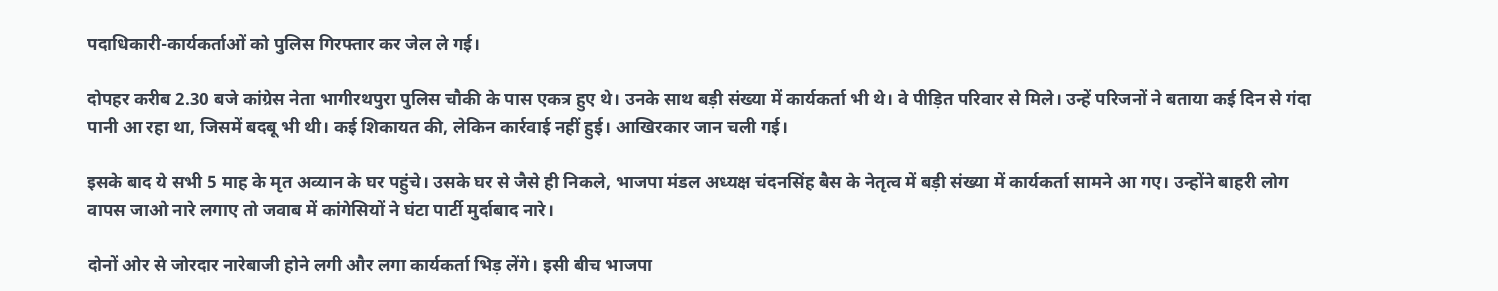पदाधिकारी-कार्यकर्ताओं को पुलिस गिरफ्तार कर जेल ले गई।

दोपहर करीब 2.30 बजे कांग्रेस नेता भागीरथपुरा पुलिस चौकी के पास एकत्र हुए थे। उनके साथ बड़ी संख्या में कार्यकर्ता भी थे। वे पीड़ित परिवार से मिले। उन्हें परिजनों ने बताया कई दिन से गंदा पानी आ रहा था, जिसमें बदबू भी थी। कई शिकायत की, लेकिन कार्रवाई नहीं हुई। आखिरकार जान चली गई।

इसके बाद ये सभी 5 माह के मृत अव्यान के घर पहुंचे। उसके घर से जैसे ही निकले, भाजपा मंडल अध्यक्ष चंदनसिंह बैस के नेतृत्व में बड़ी संख्या में कार्यकर्ता सामने आ गए। उन्होंने बाहरी लोग वापस जाओ नारे लगाए तो जवाब में कांगेसियों ने घंटा पार्टी मुर्दाबाद नारे।

दोनों ओर से जोरदार नारेबाजी होने लगी और लगा कार्यकर्ता भिड़ लेंगे। इसी बीच भाजपा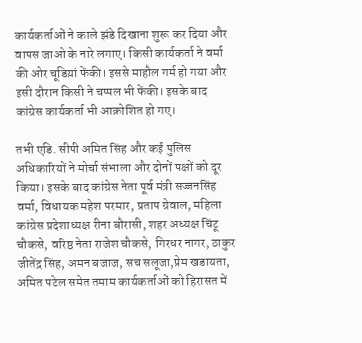कार्यकर्ताओं ने काले झंडे दिखाना शुरू कर दिया और वापस जाओ के नारे लगाए। किसी कार्यकर्ता ने वर्मा की ओर चूडिय़ां फेंकी। इससे माहौल गर्म हो गया और इसी दौरान किसी ने चप्पल भी फेंकी। इसके बाद कांग्रेस कार्यकर्ता भी आक्रोशित हो गए।

तभी एडि. सीपी अमित सिंह और कई पुलिस अधिकारियों ने मोर्चा संभाला और दोनों पक्षों को दूर किया। इसके बाद कांग्रेस नेता पूर्व मंत्री सज्जनसिंह वर्मा, विधायक महेश परमार, प्रताप ग्रेवाल, महिला कांग्रेस प्रदेशाध्यक्ष रीना बौरासी, शहर अध्यक्ष चिंटू चौकसे, वरिष्ठ नेता राजेश चौकसे, गिरधर नागर, ठाकुर जीतेंद्र सिंह, अमन बजाज, सच सलूजा,प्रेम खडायता, अमित पटेल समेत तमाम कार्यकर्ताओं को हिरासत में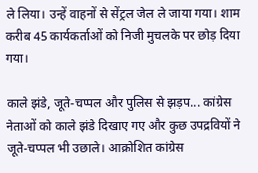ले लिया। उन्हें वाहनों से सेंट्रल जेल ले जाया गया। शाम करीब 45 कार्यकर्ताओं को निजी मुचलके पर छोड़ दिया गया।

काले झंडे, जूते-चप्पल और पुलिस से झड़प... कांग्रेस नेताओं को काले झंडे दिखाए गए और कुछ उपद्रवियों ने जूते-चप्पल भी उछाले। आक्रोशित कांग्रेस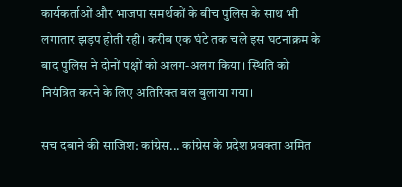कार्यकर्ताओं और भाजपा समर्थकों के बीच पुलिस के साथ भी लगातार झड़प होती रही। करीब एक घंटे तक चले इस घटनाक्रम के बाद पुलिस ने दोनों पक्षों को अलग-अलग किया। स्थिति को नियंत्रित करने के लिए अतिरिक्त बल बुलाया गया।

सच दबाने की साजिश: कांग्रेस... कांग्रेस के प्रदेश प्रवक्ता अमित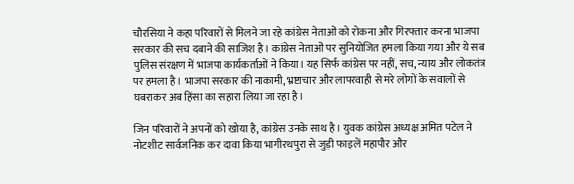चौरसिया ने कहा परिवारों से मिलने जा रहे कांग्रेस नेताओं को रोकना और गिरफ्तार करना भाजपा सरकार की सच दबाने की साजिश है। कांग्रेस नेताओं पर सुनियोजित हमला किया गया और ये सब पुलिस संरक्षण में भाजपा कार्यकर्ताओं ने किया। यह सिर्फ कांग्रेस पर नहीं, सच, न्याय और लोकतंत्र पर हमला है। भाजपा सरकार की नाकामी, भ्रष्टाचार और लापरवाही से मरे लोगों के सवालों से घबराकर अब हिंसा का सहारा लिया जा रहा है।

जिन परिवारों ने अपनों को खोया है, कांग्रेस उनके साथ है। युवक कांग्रेस अध्यक्ष अमित पटेल ने नोटशीट सार्वजनिक कर दावा किया भागीरथपुरा से जुड़ी फाइलें महापौर और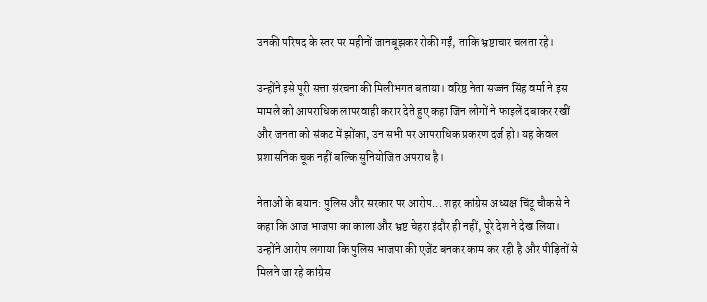उनकी परिषद के स्तर पर महीनों जानबूझकर रोकी गईं, ताकि भ्रष्टाचार चलता रहे।

उन्होंने इसे पूरी सत्ता संरचना की मिलीभगत बताया। वरिष्ठ नेता सज्जन सिंह वर्मा ने इस मामले को आपराधिक लापरवाही करार देते हुए कहा जिन लोगों ने फाइलें दबाकर रखीं और जनता को संकट में झोंका, उन सभी पर आपराधिक प्रकरण दर्ज हो। यह केवल प्रशासनिक चूक नहीं बल्कि सुनियोजित अपराध है।

नेताओं के बयान: पुलिस और सरकार पर आरोप... शहर कांग्रेस अध्यक्ष चिंटू चौकसे ने कहा कि आज भाजपा का काला और भ्रष्ट चेहरा इंदौर ही नहीं, पूरे देश ने देख लिया। उन्होंने आरोप लगाया कि पुलिस भाजपा की एजेंट बनकर काम कर रही है और पीड़ितों से मिलने जा रहे कांग्रेस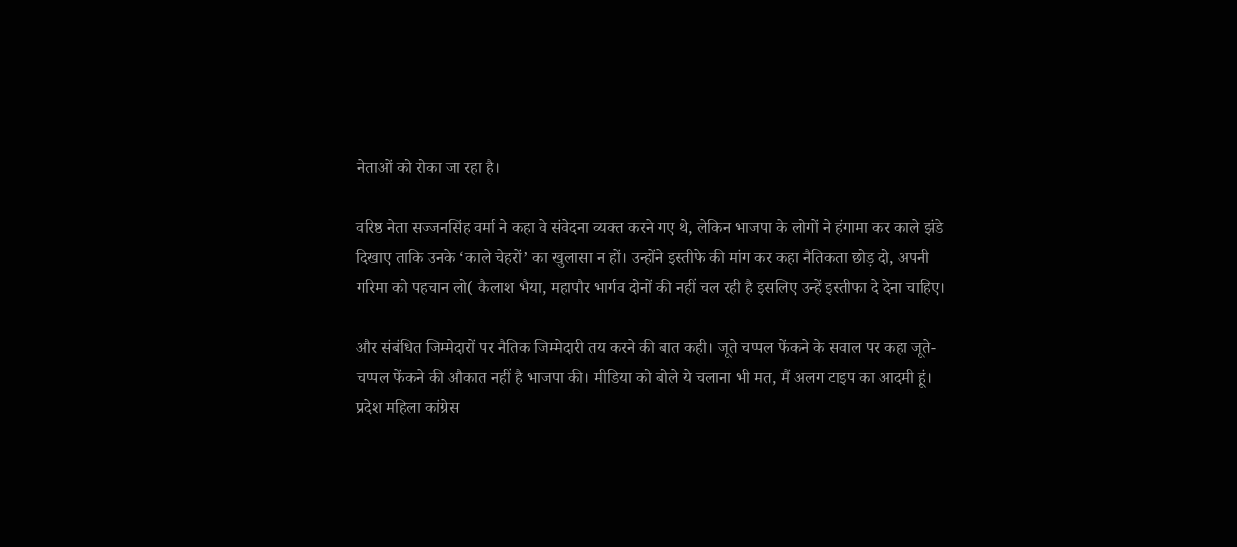नेताओं को रोका जा रहा है।

वरिष्ठ नेता सज्जनसिंह वर्मा ने कहा वे संवेदना व्यक्त करने गए थे, लेकिन भाजपा के लोगों ने हंगामा कर काले झंडे दिखाए ताकि उनके ‘काले चेहरों’ का खुलासा न हों। उन्होंने इस्तीफे की मांग कर कहा नैतिकता छोड़ दो, अपनी गरिमा को पहचान लो( कैलाश भैया, महापौर भार्गव दोनों की नहीं चल रही है इसलिए उन्हें इस्तीफा दे देना चाहिए।

और संबंधित जिम्मेदारों पर नैतिक जिम्मेदारी तय करने की बात कही। जूते चप्पल फेंकने के सवाल पर कहा जूते-चप्पल फेंकने की औकात नहीं है भाजपा की। मीडिया को बोले ये चलाना भी मत, मैं अलग टाइप का आदमी हूं। प्रदेश महिला कांग्रेस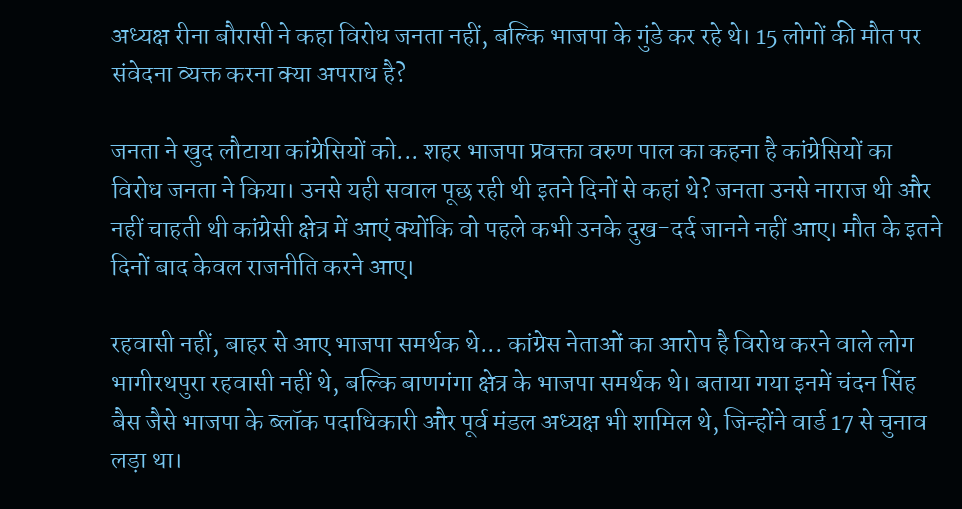अध्यक्ष रीना बौरासी ने कहा विरोध जनता नहीं, बल्कि भाजपा के गुंडे कर रहे थे। 15 लोगों की मौत पर संवेदना व्यक्त करना क्या अपराध है?

जनता ने खुद लौटाया कांग्रेसियों को... शहर भाजपा प्रवक्ता वरुण पाल का कहना है कांग्रेसियों का विरोध जनता ने किया। उनसे यही सवाल पूछ रही थी इतने दिनों से कहां थे? जनता उनसे नाराज थी और नहीं चाहती थी कांग्रेसी क्षेत्र में आएं क्योंकि वो पहले कभी उनके दुख-दर्द जानने नहीं आए। मौत के इतने दिनों बाद केवल राजनीति करने आए।

रहवासी नहीं, बाहर से आए भाजपा समर्थक थे... कांग्रेस नेताओं का आरोप है विरोध करने वाले लोग भागीरथपुरा रहवासी नहीं थे, बल्कि बाणगंगा क्षेत्र के भाजपा समर्थक थे। बताया गया इनमें चंदन सिंह बैस जैसे भाजपा के ब्लॉक पदाधिकारी और पूर्व मंडल अध्यक्ष भी शामिल थे, जिन्होंने वार्ड 17 से चुनाव लड़ा था।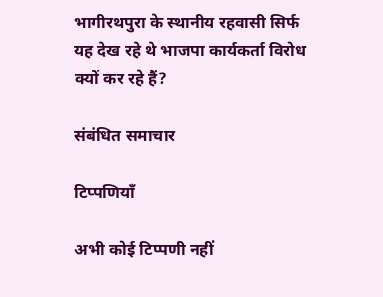भागीरथपुरा के स्थानीय रहवासी सिर्फ यह देख रहे थे भाजपा कार्यकर्ता विरोध क्यों कर रहे हैं?

संबंधित समाचार

टिप्पणियाँ

अभी कोई टिप्पणी नहीं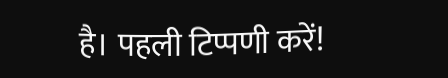है। पहली टिप्पणी करें!